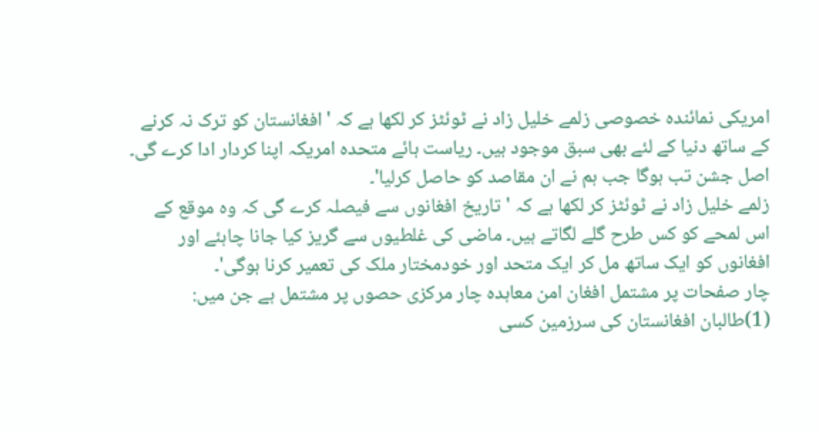امریکی نمائندہ خصوصی زلمے خلیل زاد نے ٹوئٹز کر لکھا ہے کہ ' افغانستان کو ترک نہ کرنے کے ساتھ دنیا کے لئے بھی سبق موجود ہیں۔ ریاست ہائے متحدہ امریکہ اپنا کردار ادا کرے گی۔ اصل جشن تب ہوگا جب ہم نے ان مقاصد کو حاصل کرلیا'۔
زلمے خلیل زاد نے ٹوئٹز کر لکھا ہے کہ 'تاریخ افغانوں سے فیصلہ کرے گی کہ وہ موقع کے اس لمحے کو کس طرح گلے لگاتے ہیں۔ ماضی کی غلطیوں سے گریز کیا جانا چاہئے اور افغانوں کو ایک ساتھ مل کر ایک متحد اور خودمختار ملک کی تعمیر کرنا ہوگی'۔
چار صفحات پر مشتمل افغان امن معاہدہ چار مرکزی حصوں پر مشتمل ہے جن میں:
(1)طالبان افغانستان کی سرزمین کسی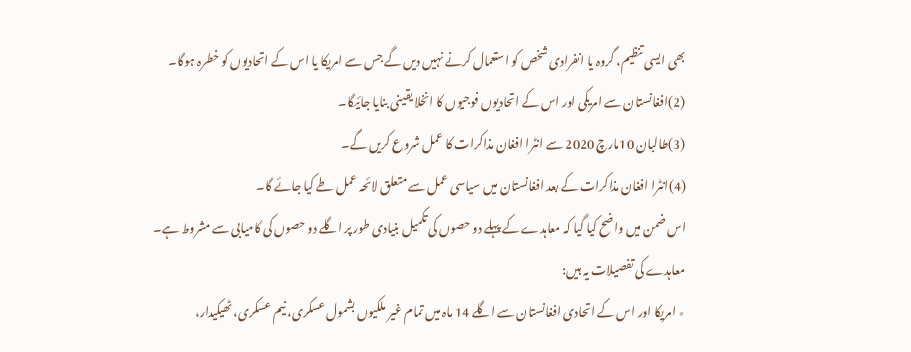بھی ایسی تنظیم، گروہ یا انفرادی شخص کو استعمال کرنے نہیں دیں گے جس سے امریکا یا اس کے اتحادیوں کو خطرہ ہوگا۔
(2)افغانستان سے امریکی اور اس کے اتحادیوں فوجیوں کا انخلا یقینی بنایا جائیگا۔
(3)طالبان 10مارچ 2020 سے انٹرا افغان مذاکرات کا عمل شروع کریں گے۔
(4)انٹرا افغان مذاکرات کے بعد افغانستان میں سیاسی عمل سے متعلق لائحہ عمل طے کیا جائے گا۔
اس ضمن میں واضح کیا گیا کہ معاہدے کے پہلے دو حصوں کی تکمیل بنیادی طور پر اگلے دو حصوں کی کامیابی سے مشروط ہے۔
معاہدے کی تفصیلات یہ ہیں:
٭ امریکا اور اس کے اتحادی افغانستان سے اگلے 14 ماہ میں تمام غیر ملکیوں بشمول عسکری، نیم عسکری، ٹھیکیدار،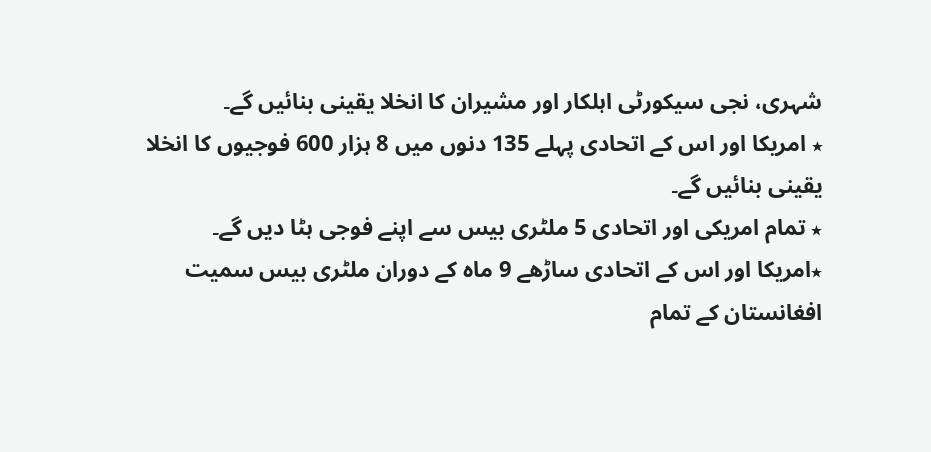شہری، نجی سیکورٹی اہلکار اور مشیران کا انخلا یقینی بنائیں گے۔
٭ امریکا اور اس کے اتحادی پہلے 135 دنوں میں 8 ہزار 600 فوجیوں کا انخلا یقینی بنائیں گے۔
٭ تمام امریکی اور اتحادی 5 ملٹری بیس سے اپنے فوجی ہٹا دیں گے۔
٭امریکا اور اس کے اتحادی ساڑھے 9 ماہ کے دوران ملٹری بیس سمیت افغانستان کے تمام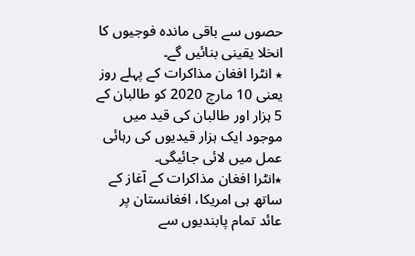حصوں سے باقی ماندہ فوجیوں کا انخلا یقینی بنائیں گے۔
٭ انٹرا افغان مذاکرات کے پہلے روز یعنی 10 مارچ 2020 کو طالبان کے 5 ہزار اور طالبان کی قید میں موجود ایک ہزار قیدیوں کی رہائی عمل میں لائی جائیگی۔
٭انٹرا افغان مذاکرات کے آغاز کے ساتھ ہی امریکا، افغانستان پر عائد تمام پابندیوں سے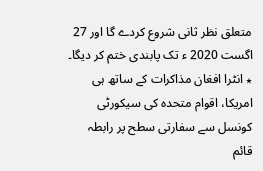متعلق نظر ثانی شروع کردے گا اور 27 اگست 2020 ء تک پابندی ختم کر دیگا۔
٭ انٹرا افغان مذاکرات کے ساتھ ہی امریکا، اقوام متحدہ کی سیکورٹی کونسل سے سفارتی سطح پر رابطہ قائم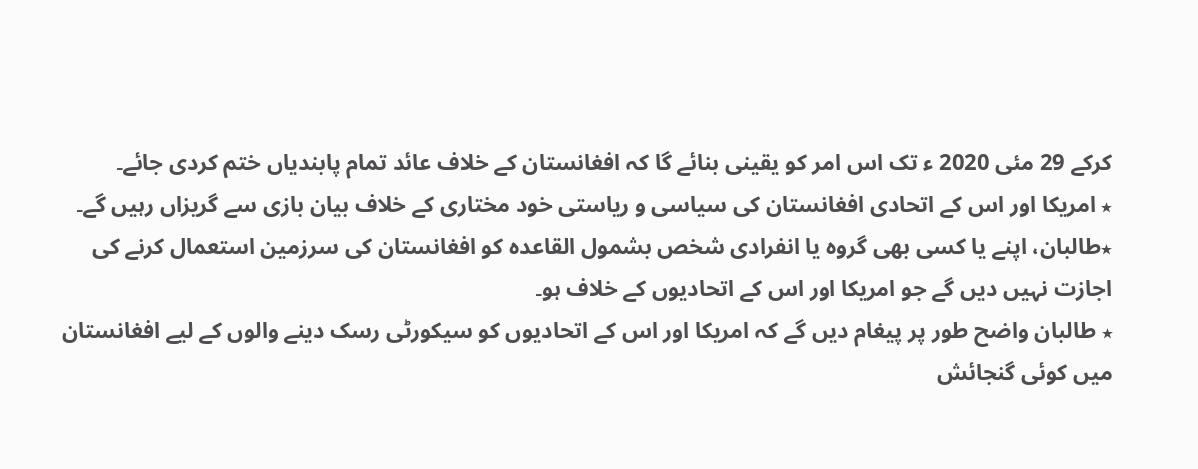کرکے 29 مئی 2020 ء تک اس امر کو یقینی بنائے گا کہ افغانستان کے خلاف عائد تمام پابندیاں ختم کردی جائے۔
٭ امریکا اور اس کے اتحادی افغانستان کی سیاسی و ریاستی خود مختاری کے خلاف بیان بازی سے گریزاں رہیں گے۔
٭طالبان، اپنے یا کسی بھی گروہ یا انفرادی شخص بشمول القاعدہ کو افغانستان کی سرزمین استعمال کرنے کی اجازت نہیں دیں گے جو امریکا اور اس کے اتحادیوں کے خلاف ہو۔
٭ طالبان واضح طور پر پیغام دیں گے کہ امریکا اور اس کے اتحادیوں کو سیکورٹی رسک دینے والوں کے لیے افغانستان میں کوئی گنجائش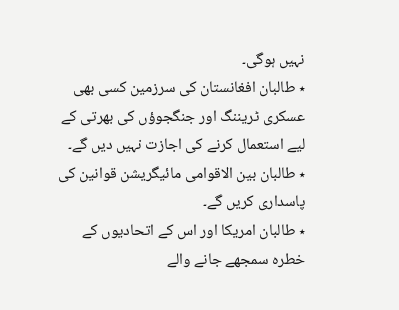نہیں ہوگی۔
٭ طالبان افغانستان کی سرزمین کسی بھی عسکری ٹریننگ اور جنگجوؤں کی بھرتی کے لیے استعمال کرنے کی اجازت نہیں دیں گے۔
٭ طالبان بین الاقوامی مائیگریشن قوانین کی پاسداری کریں گے۔
٭ طالبان امریکا اور اس کے اتحادیوں کے خطرہ سمجھے جانے والے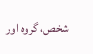شخص، گروہ اور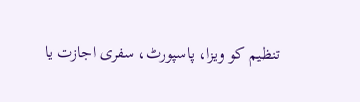تنظیم کو ویزا، پاسپورٹ، سفری اجازت یا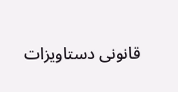قانونی دستاویزات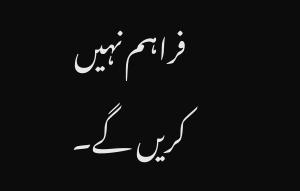فراہم نہیں کریں گے۔